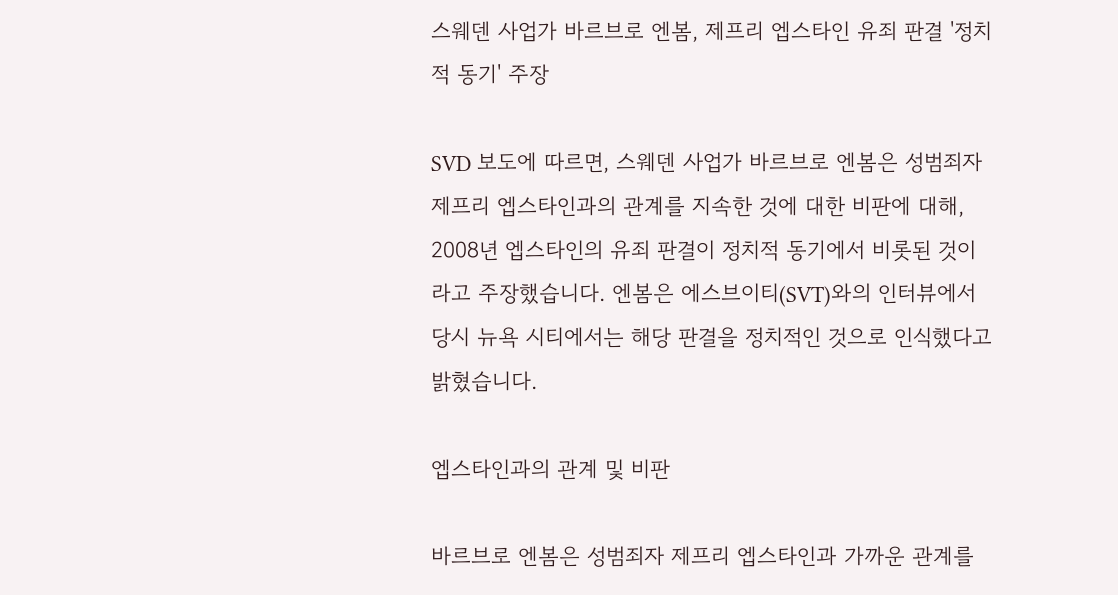스웨덴 사업가 바르브로 엔봄, 제프리 엡스타인 유죄 판결 '정치적 동기' 주장

SVD 보도에 따르면, 스웨덴 사업가 바르브로 엔봄은 성범죄자 제프리 엡스타인과의 관계를 지속한 것에 대한 비판에 대해, 2008년 엡스타인의 유죄 판결이 정치적 동기에서 비롯된 것이라고 주장했습니다. 엔봄은 에스브이티(SVT)와의 인터뷰에서 당시 뉴욕 시티에서는 해당 판결을 정치적인 것으로 인식했다고 밝혔습니다.

엡스타인과의 관계 및 비판

바르브로 엔봄은 성범죄자 제프리 엡스타인과 가까운 관계를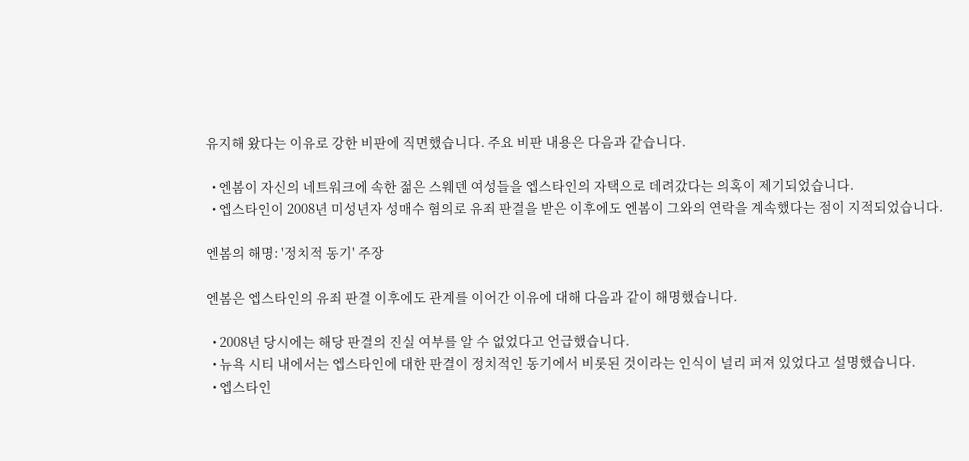유지해 왔다는 이유로 강한 비판에 직면했습니다. 주요 비판 내용은 다음과 같습니다.

  • 엔봄이 자신의 네트워크에 속한 젊은 스웨덴 여성들을 엡스타인의 자택으로 데려갔다는 의혹이 제기되었습니다.
  • 엡스타인이 2008년 미성년자 성매수 혐의로 유죄 판결을 받은 이후에도 엔봄이 그와의 연락을 계속했다는 점이 지적되었습니다.

엔봄의 해명: '정치적 동기' 주장

엔봄은 엡스타인의 유죄 판결 이후에도 관계를 이어간 이유에 대해 다음과 같이 해명했습니다.

  • 2008년 당시에는 해당 판결의 진실 여부를 알 수 없었다고 언급했습니다.
  • 뉴욕 시티 내에서는 엡스타인에 대한 판결이 정치적인 동기에서 비롯된 것이라는 인식이 널리 퍼져 있었다고 설명했습니다.
  • 엡스타인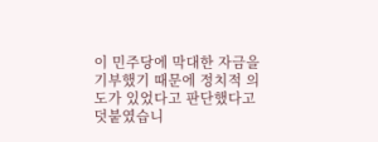이 민주당에 막대한 자금을 기부했기 때문에 정치적 의도가 있었다고 판단했다고 덧붙였습니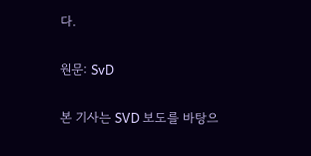다.

원문: SvD

본 기사는 SVD 보도를 바탕으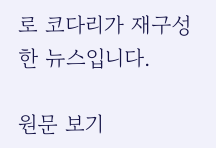로 코다리가 재구성한 뉴스입니다.

원문 보기